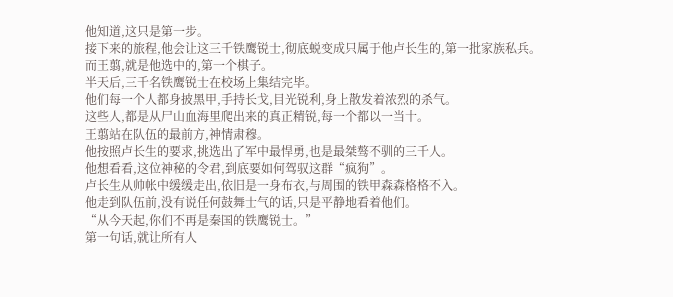他知道,这只是第一步。
接下来的旅程,他会让这三千铁鹰锐士,彻底蜕变成只属于他卢长生的,第一批家族私兵。
而王翦,就是他选中的,第一个棋子。
半天后,三千名铁鹰锐士在校场上集结完毕。
他们每一个人都身披黑甲,手持长戈,目光锐利,身上散发着浓烈的杀气。
这些人,都是从尸山血海里爬出来的真正精锐,每一个都以一当十。
王翦站在队伍的最前方,神情肃穆。
他按照卢长生的要求,挑选出了军中最悍勇,也是最桀骜不驯的三千人。
他想看看,这位神秘的令君,到底要如何驾驭这群“疯狗”。
卢长生从帅帐中缓缓走出,依旧是一身布衣,与周围的铁甲森森格格不入。
他走到队伍前,没有说任何鼓舞士气的话,只是平静地看着他们。
“从今天起,你们不再是秦国的铁鹰锐士。”
第一句话,就让所有人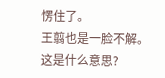愣住了。
王翦也是一脸不解。
这是什么意思?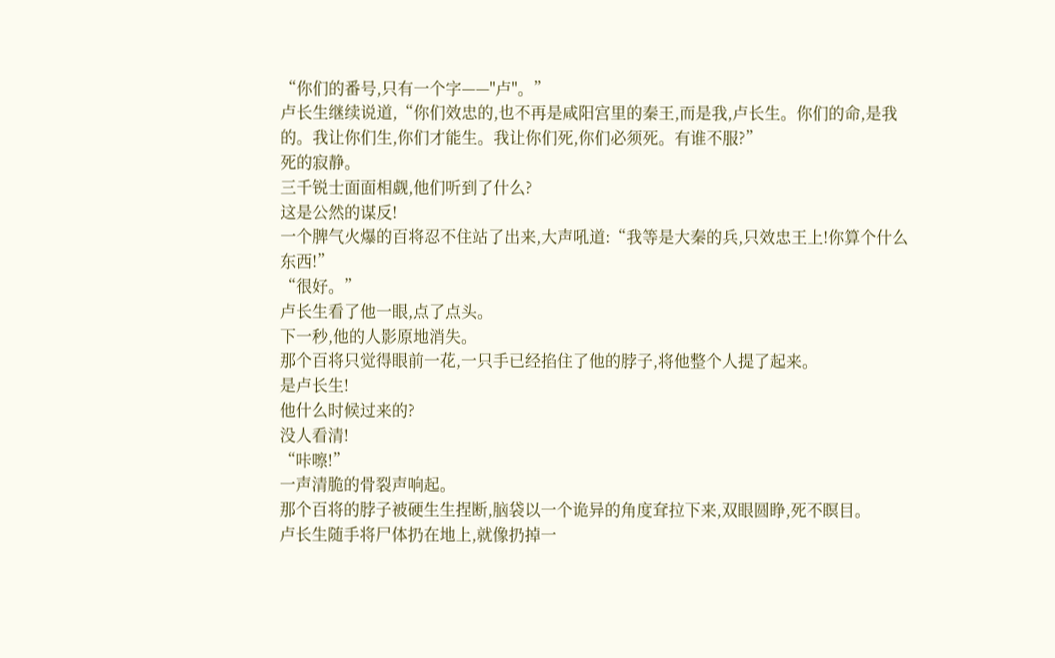“你们的番号,只有一个字——"卢"。”
卢长生继续说道,“你们效忠的,也不再是咸阳宫里的秦王,而是我,卢长生。你们的命,是我的。我让你们生,你们才能生。我让你们死,你们必须死。有谁不服?”
死的寂静。
三千锐士面面相觑,他们听到了什么?
这是公然的谋反!
一个脾气火爆的百将忍不住站了出来,大声吼道:“我等是大秦的兵,只效忠王上!你算个什么东西!”
“很好。”
卢长生看了他一眼,点了点头。
下一秒,他的人影原地消失。
那个百将只觉得眼前一花,一只手已经掐住了他的脖子,将他整个人提了起来。
是卢长生!
他什么时候过来的?
没人看清!
“咔嚓!”
一声清脆的骨裂声响起。
那个百将的脖子被硬生生捏断,脑袋以一个诡异的角度耷拉下来,双眼圆睁,死不瞑目。
卢长生随手将尸体扔在地上,就像扔掉一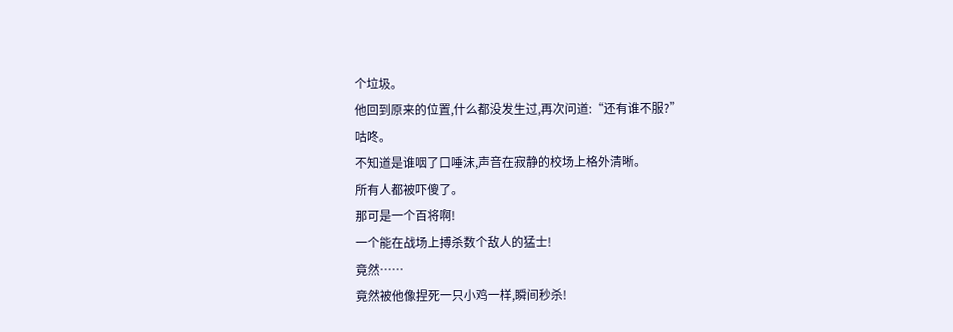个垃圾。
他回到原来的位置,什么都没发生过,再次问道:“还有谁不服?”
咕咚。
不知道是谁咽了口唾沫,声音在寂静的校场上格外清晰。
所有人都被吓傻了。
那可是一个百将啊!
一个能在战场上搏杀数个敌人的猛士!
竟然……
竟然被他像捏死一只小鸡一样,瞬间秒杀!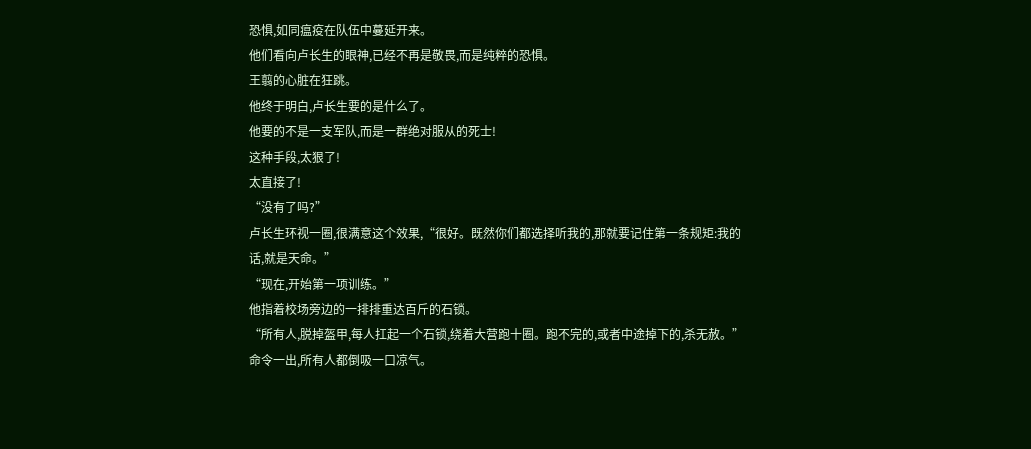恐惧,如同瘟疫在队伍中蔓延开来。
他们看向卢长生的眼神,已经不再是敬畏,而是纯粹的恐惧。
王翦的心脏在狂跳。
他终于明白,卢长生要的是什么了。
他要的不是一支军队,而是一群绝对服从的死士!
这种手段,太狠了!
太直接了!
“没有了吗?”
卢长生环视一圈,很满意这个效果,“很好。既然你们都选择听我的,那就要记住第一条规矩:我的话,就是天命。”
“现在,开始第一项训练。”
他指着校场旁边的一排排重达百斤的石锁。
“所有人,脱掉盔甲,每人扛起一个石锁,绕着大营跑十圈。跑不完的,或者中途掉下的,杀无赦。”
命令一出,所有人都倒吸一口凉气。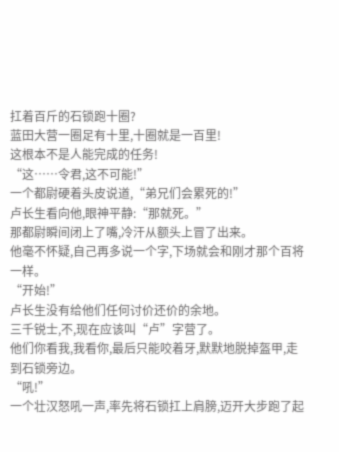扛着百斤的石锁跑十圈?
蓝田大营一圈足有十里,十圈就是一百里!
这根本不是人能完成的任务!
“这……令君,这不可能!”
一个都尉硬着头皮说道,“弟兄们会累死的!”
卢长生看向他,眼神平静:“那就死。”
那都尉瞬间闭上了嘴,冷汗从额头上冒了出来。
他毫不怀疑,自己再多说一个字,下场就会和刚才那个百将一样。
“开始!”
卢长生没有给他们任何讨价还价的余地。
三千锐士,不,现在应该叫“卢”字营了。
他们你看我,我看你,最后只能咬着牙,默默地脱掉盔甲,走到石锁旁边。
“吼!”
一个壮汉怒吼一声,率先将石锁扛上肩膀,迈开大步跑了起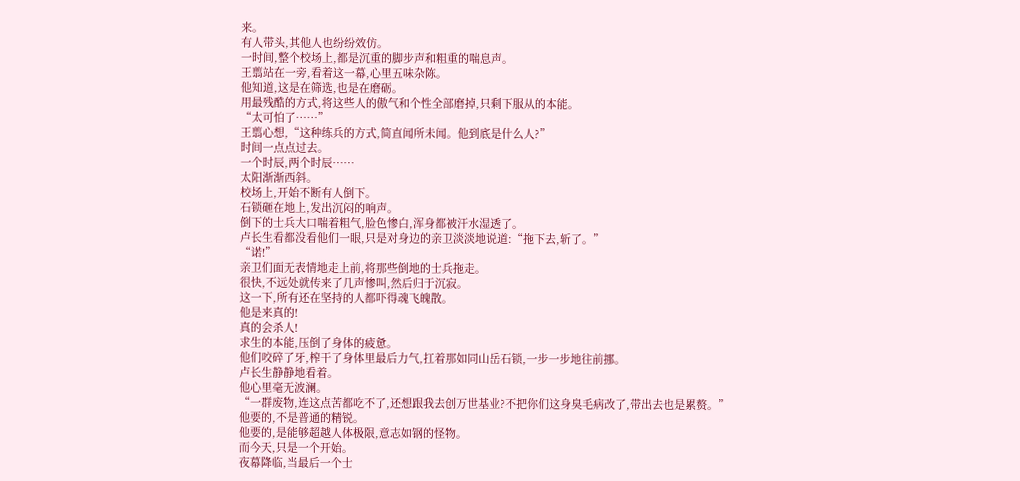来。
有人带头,其他人也纷纷效仿。
一时间,整个校场上,都是沉重的脚步声和粗重的喘息声。
王翦站在一旁,看着这一幕,心里五味杂陈。
他知道,这是在筛选,也是在磨砺。
用最残酷的方式,将这些人的傲气和个性全部磨掉,只剩下服从的本能。
“太可怕了……”
王翦心想,“这种练兵的方式,简直闻所未闻。他到底是什么人?”
时间一点点过去。
一个时辰,两个时辰……
太阳渐渐西斜。
校场上,开始不断有人倒下。
石锁砸在地上,发出沉闷的响声。
倒下的士兵大口喘着粗气,脸色惨白,浑身都被汗水湿透了。
卢长生看都没看他们一眼,只是对身边的亲卫淡淡地说道:“拖下去,斩了。”
“诺!”
亲卫们面无表情地走上前,将那些倒地的士兵拖走。
很快,不远处就传来了几声惨叫,然后归于沉寂。
这一下,所有还在坚持的人都吓得魂飞魄散。
他是来真的!
真的会杀人!
求生的本能,压倒了身体的疲惫。
他们咬碎了牙,榨干了身体里最后力气,扛着那如同山岳石锁,一步一步地往前挪。
卢长生静静地看着。
他心里毫无波澜。
“一群废物,连这点苦都吃不了,还想跟我去创万世基业?不把你们这身臭毛病改了,带出去也是累赘。”
他要的,不是普通的精锐。
他要的,是能够超越人体极限,意志如钢的怪物。
而今天,只是一个开始。
夜幕降临,当最后一个士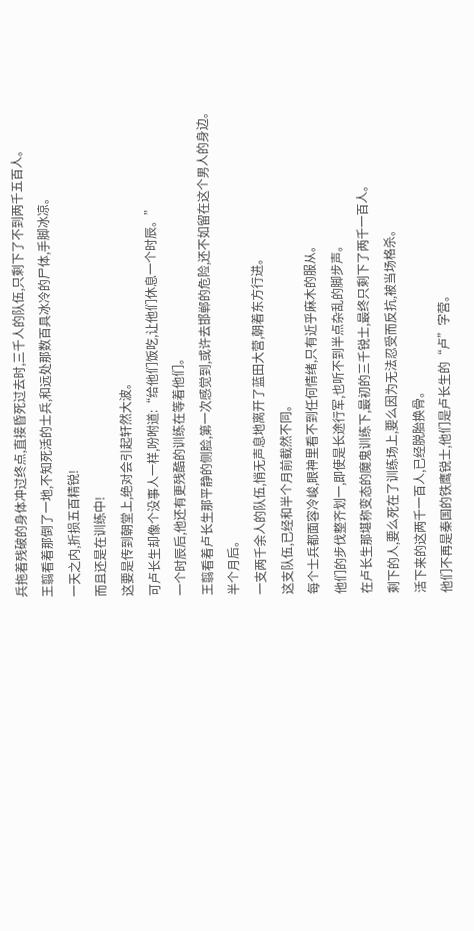兵拖着残破的身体冲过终点,直接昏死过去时,三千人的队伍,只剩下了不到两千五百人。
王翦看着那倒了一地,不知死活的士兵,和远处那数百具冰冷的尸体,手脚冰凉。
一天之内,折损五百精锐!
而且还是在训练中!
这要是传到朝堂上,绝对会引起轩然大波。
可卢长生却像个没事人一样,吩咐道:“给他们饭吃,让他们休息一个时辰。”
一个时辰后,他还有更残酷的训练在等着他们。
王翦看着卢长生那平静的侧脸,第一次感觉到,或许去邯郸的危险,还不如留在这个男人的身边。
半个月后。
一支两千余人的队伍,悄无声息地离开了蓝田大营,朝着东方行进。
这支队伍,已经和半个月前截然不同。
每个士兵都面容冷峻,眼神里看不到任何情绪,只有近乎麻木的服从。
他们的步伐整齐划一,即使是长途行军,也听不到半点杂乱的脚步声。
在卢长生那堪称变态的魔鬼训练下,最初的三千锐士,最终只剩下了两千一百人。
剩下的人,要么死在了训练场上,要么因为无法忍受而反抗,被当场格杀。
活下来的这两千一百人,已经脱胎换骨。
他们不再是秦国的铁鹰锐士,他们是卢长生的“卢”字营。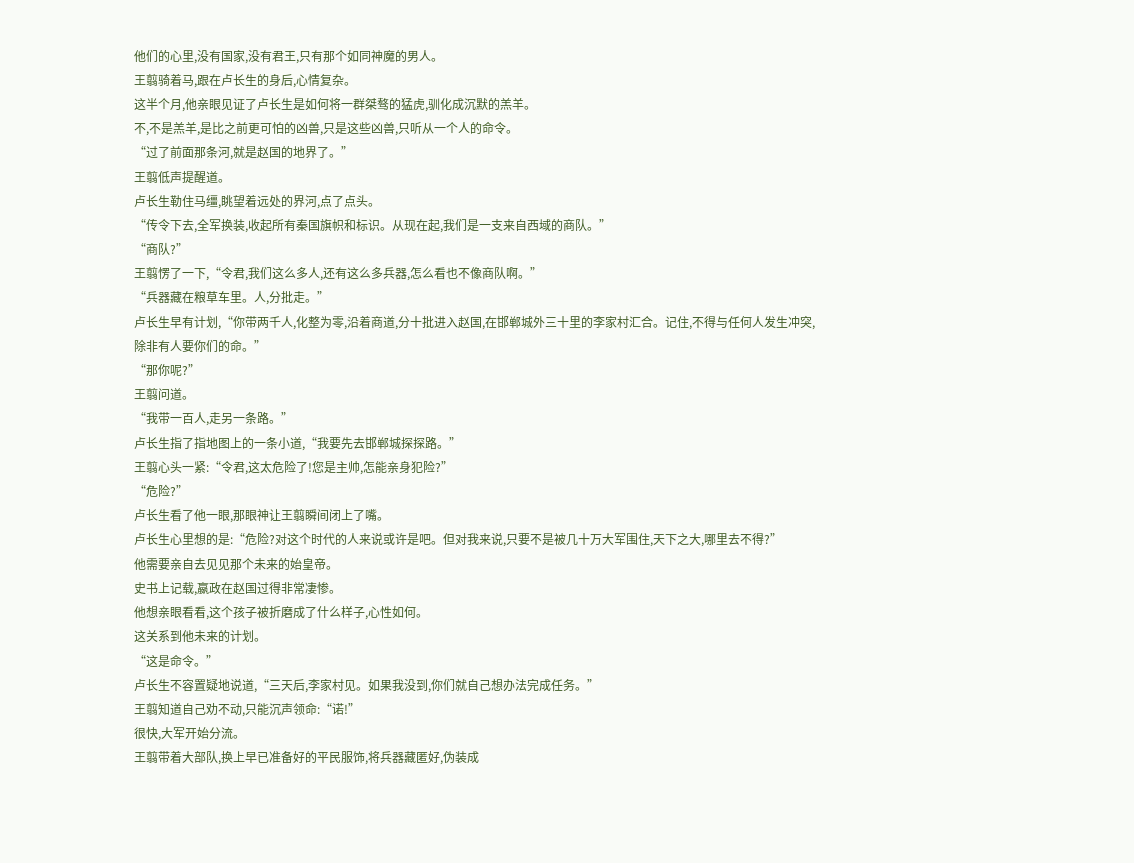他们的心里,没有国家,没有君王,只有那个如同神魔的男人。
王翦骑着马,跟在卢长生的身后,心情复杂。
这半个月,他亲眼见证了卢长生是如何将一群桀骜的猛虎,驯化成沉默的羔羊。
不,不是羔羊,是比之前更可怕的凶兽,只是这些凶兽,只听从一个人的命令。
“过了前面那条河,就是赵国的地界了。”
王翦低声提醒道。
卢长生勒住马缰,眺望着远处的界河,点了点头。
“传令下去,全军换装,收起所有秦国旗帜和标识。从现在起,我们是一支来自西域的商队。”
“商队?”
王翦愣了一下,“令君,我们这么多人,还有这么多兵器,怎么看也不像商队啊。”
“兵器藏在粮草车里。人,分批走。”
卢长生早有计划,“你带两千人,化整为零,沿着商道,分十批进入赵国,在邯郸城外三十里的李家村汇合。记住,不得与任何人发生冲突,除非有人要你们的命。”
“那你呢?”
王翦问道。
“我带一百人,走另一条路。”
卢长生指了指地图上的一条小道,“我要先去邯郸城探探路。”
王翦心头一紧:“令君,这太危险了!您是主帅,怎能亲身犯险?”
“危险?”
卢长生看了他一眼,那眼神让王翦瞬间闭上了嘴。
卢长生心里想的是:“危险?对这个时代的人来说或许是吧。但对我来说,只要不是被几十万大军围住,天下之大,哪里去不得?”
他需要亲自去见见那个未来的始皇帝。
史书上记载,嬴政在赵国过得非常凄惨。
他想亲眼看看,这个孩子被折磨成了什么样子,心性如何。
这关系到他未来的计划。
“这是命令。”
卢长生不容置疑地说道,“三天后,李家村见。如果我没到,你们就自己想办法完成任务。”
王翦知道自己劝不动,只能沉声领命:“诺!”
很快,大军开始分流。
王翦带着大部队,换上早已准备好的平民服饰,将兵器藏匿好,伪装成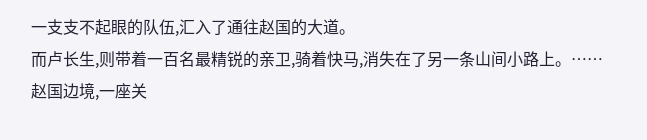一支支不起眼的队伍,汇入了通往赵国的大道。
而卢长生,则带着一百名最精锐的亲卫,骑着快马,消失在了另一条山间小路上。……
赵国边境,一座关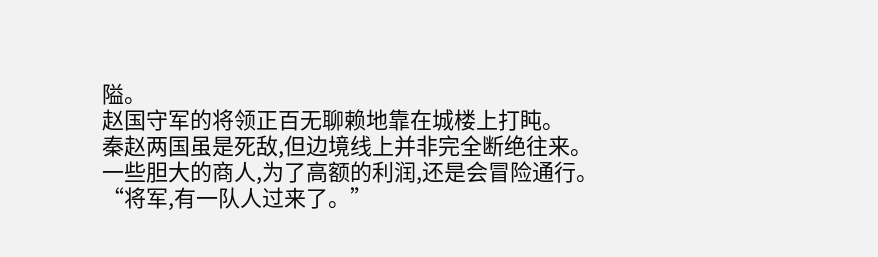隘。
赵国守军的将领正百无聊赖地靠在城楼上打盹。
秦赵两国虽是死敌,但边境线上并非完全断绝往来。
一些胆大的商人,为了高额的利润,还是会冒险通行。
“将军,有一队人过来了。”